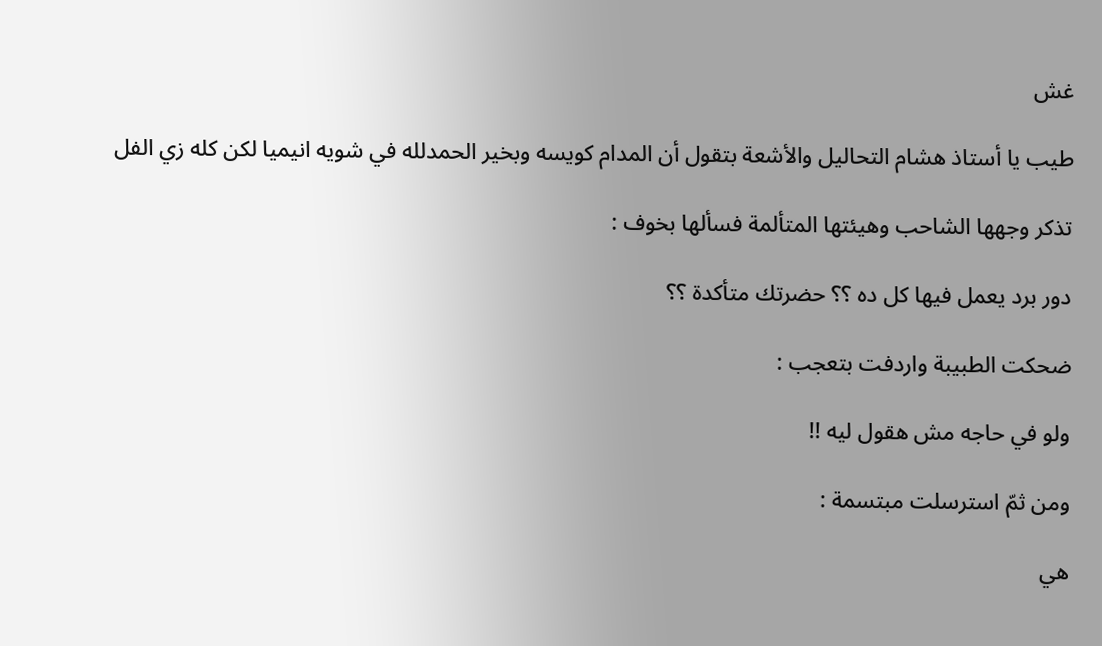غش

طيب يا أستاذ هشام التحاليل والأشعة بتقول أن المدام كويسه وبخير الحمدلله في شويه انيميا لكن كله زي الفل

تذكر وجهها الشاحب وهيئتها المتألمة فسألها بخوف :

دور برد يعمل فيها كل ده ؟؟ حضرتك متأكدة ؟؟

ضحكت الطبيبة واردفت بتعجب :

ولو في حاجه مش هقول ليه !!

ومن ثمّ استرسلت مبتسمة :

هي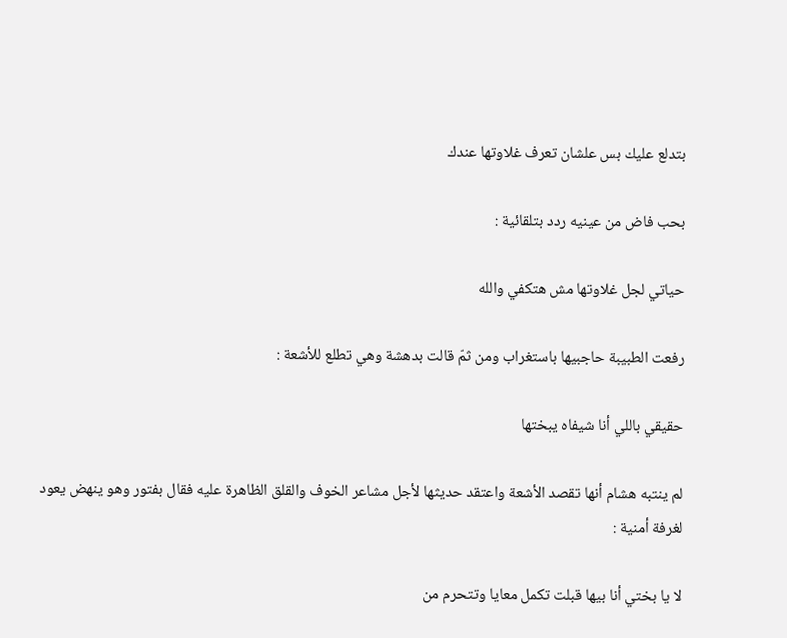بتدلع عليك بس علشان تعرف غلاوتها عندك

بحب فاض من عينيه ردد بتلقائية :

حياتي لجل غلاوتها مش هتكفي والله

رفعت الطبيبة حاجبيها باستغراب ومن ثمّ قالت بدهشة وهي تطلع للأشعة :

حقيقي باللي أنا شيفاه يبختها

لم ينتبه هشام أنها تقصد الأشعة واعتقد حديثها لأجل مشاعر الخوف والقلق الظاهرة عليه فقال بفتور وهو ينهض يعود لغرفة أمنية :

لا يا بختي أنا بيها قبلت تكمل معايا وتتحرم من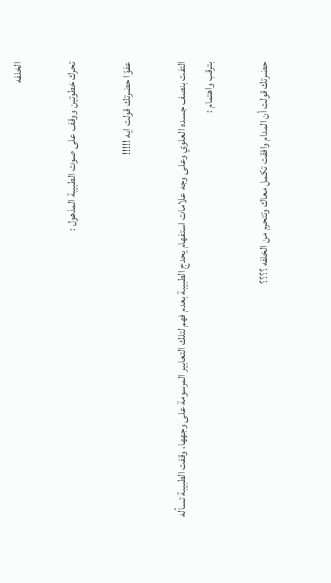الخلفه

تحرك خطوتين ووقف على صوت الطبيبة المذهول :

عفوًا حضرتك قولت ايه !!!!!

التفت بنصف جسده العلوي وعلى وجه علامات استفهام يحدج الطبيبة بعدم فهم لتلك التعابير المرسومة على وجهها، وقفت الطبيبة تسأله بترقب واهتمام :

حضرتك قولت أن المدام وافقت تكمل معاك وتتحرم من الخلفه ؟؟؟؟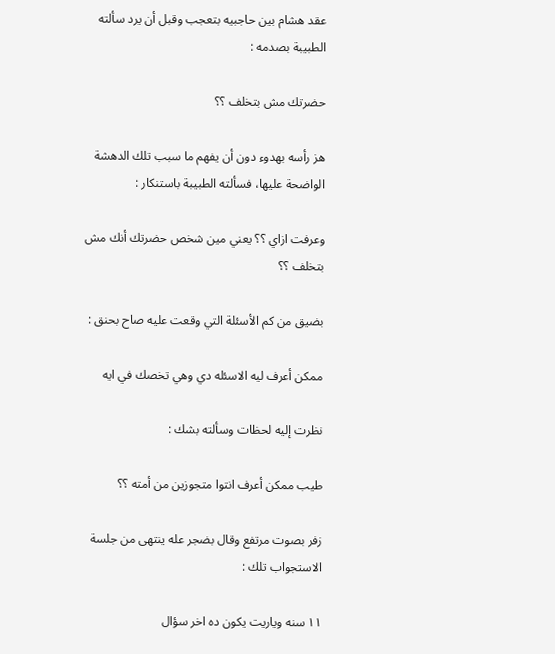عقد هشام بين حاجبيه بتعجب وقبل أن يرد سألته الطبيبة بصدمه :

حضرتك مش بتخلف ؟؟

هز رأسه بهدوء دون أن يفهم ما سبب تلك الدهشة الواضحة عليها، فسألته الطبيبة باستنكار :

وعرفت ازاي ؟؟ يعني مين شخص حضرتك أنك مش بتخلف ؟؟

بضيق من كم الأسئلة التي وقعت عليه صاح بحنق :

ممكن أعرف ليه الاسئله دي وهي تخصك في ايه

نظرت إليه لحظات وسألته بشك :

طيب ممكن أعرف انتوا متجوزين من أمته ؟؟

زفر بصوت مرتفع وقال بضجر عله ينتهى من جلسة الاستجواب تلك :

١١ سنه وياريت يكون ده اخر سؤال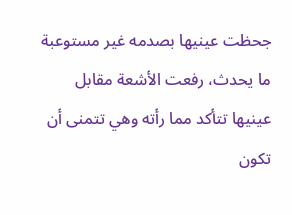جحظت عينيها بصدمه غير مستوعبة ما يحدث، رفعت الأشعة مقابل عينيها تتأكد مما رأته وهي تتمنى أن تكون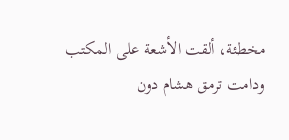مخطئة، ألقت الأشعة على المكتب ودامت ترمق هشام دون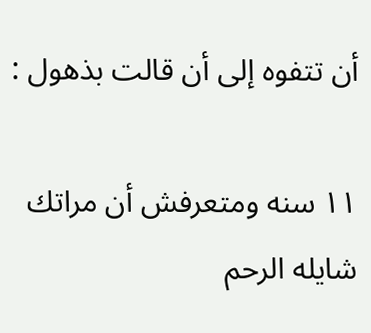أن تتفوه إلى أن قالت بذهول :

١١ سنه ومتعرفش أن مراتك شايله الرحم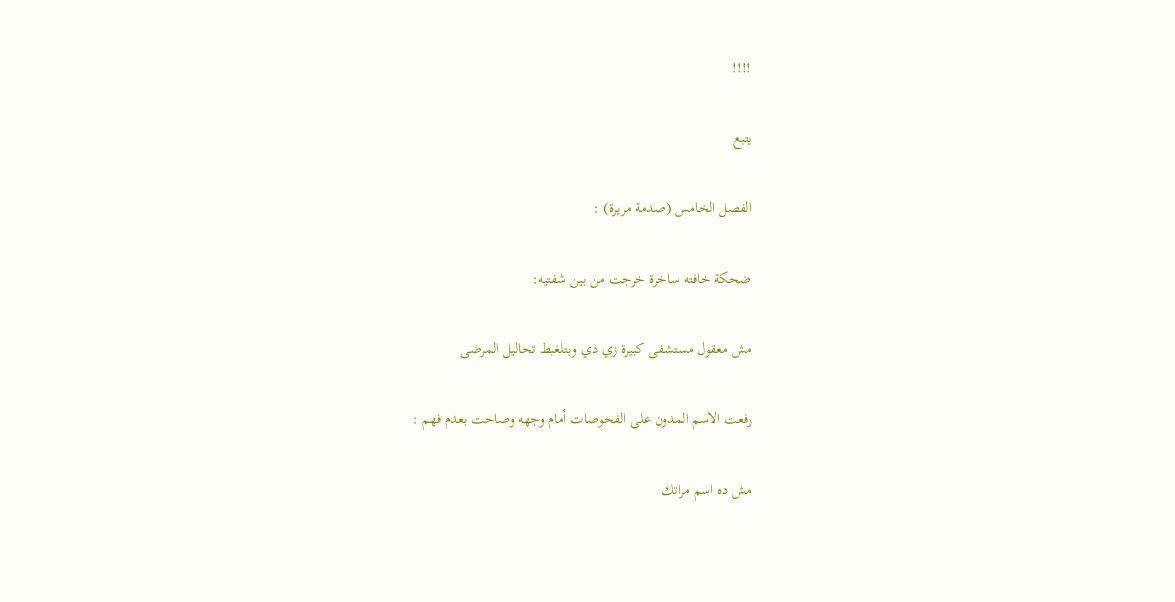!!!!

يتبع

الفصل الخامس (صدمة مريرة) :

ضحكة خافته ساخرة خرجت من بين شفتيه:

مش معقول مستشفى كبيرة زي دي وبتلغبط تحاليل المرضى

رفعت الاسم المدون على الفحوصات أمام وجهه وصاحت بعدم فهم :

مش ده اسم مراتك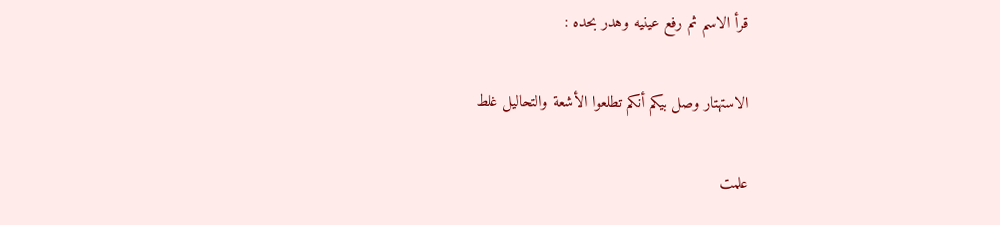قرأ الاسم ثم رفع عينيه وهدر بحده :

الاستهتار وصل بيكم أنكم تطلعوا الأشعة والتحاليل غلط

علمت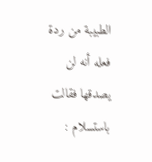الطبيبة من ردة فعله أنه لن يصدقها فقالت باستسلام :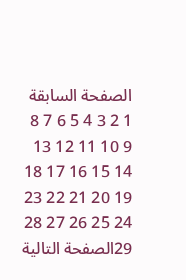الصفحة السابقة 1 2 3 4 5 6 7 8 9 10 11 12 13 14 15 16 17 18 19 20 21 22 23 24 25 26 27 28 29الصفحة التالية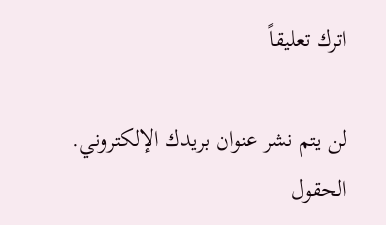اترك تعليقاً

لن يتم نشر عنوان بريدك الإلكتروني. الحقول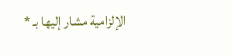الإلزامية مشار إليها بـ *